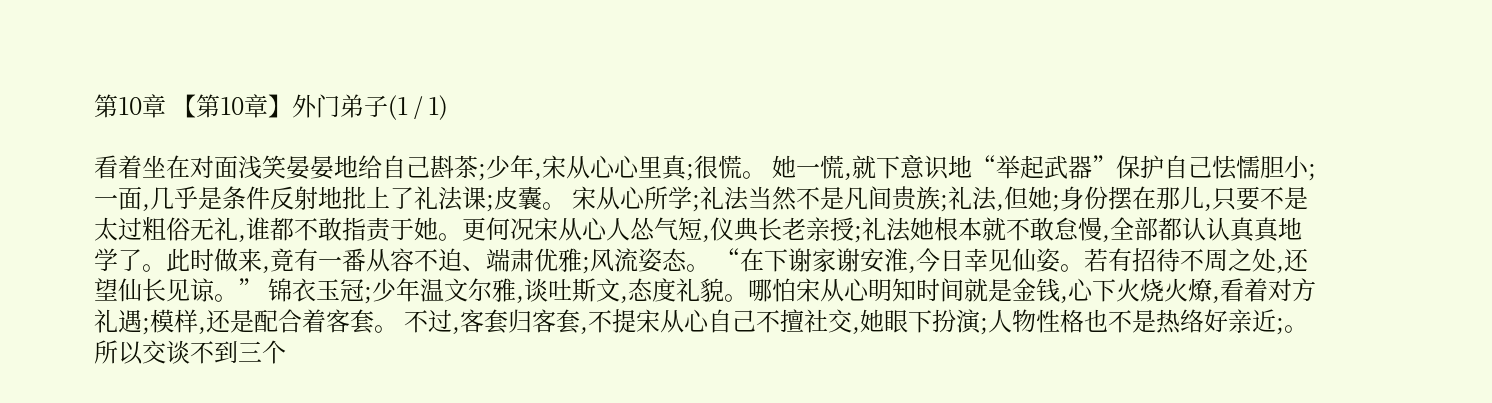第10章 【第10章】外门弟子(1 / 1)

看着坐在对面浅笑晏晏地给自己斟茶;少年,宋从心心里真;很慌。 她一慌,就下意识地“举起武器”保护自己怯懦胆小;一面,几乎是条件反射地批上了礼法课;皮囊。 宋从心所学;礼法当然不是凡间贵族;礼法,但她;身份摆在那儿,只要不是太过粗俗无礼,谁都不敢指责于她。更何况宋从心人怂气短,仪典长老亲授;礼法她根本就不敢怠慢,全部都认认真真地学了。此时做来,竟有一番从容不迫、端肃优雅;风流姿态。 “在下谢家谢安淮,今日幸见仙姿。若有招待不周之处,还望仙长见谅。” 锦衣玉冠;少年温文尔雅,谈吐斯文,态度礼貌。哪怕宋从心明知时间就是金钱,心下火烧火燎,看着对方礼遇;模样,还是配合着客套。 不过,客套归客套,不提宋从心自己不擅社交,她眼下扮演;人物性格也不是热络好亲近;。所以交谈不到三个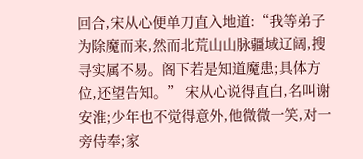回合,宋从心便单刀直入地道:“我等弟子为除魔而来,然而北荒山山脉疆域辽阔,搜寻实属不易。阁下若是知道魔患;具体方位,还望告知。” 宋从心说得直白,名叫谢安淮;少年也不觉得意外,他微微一笑,对一旁侍奉;家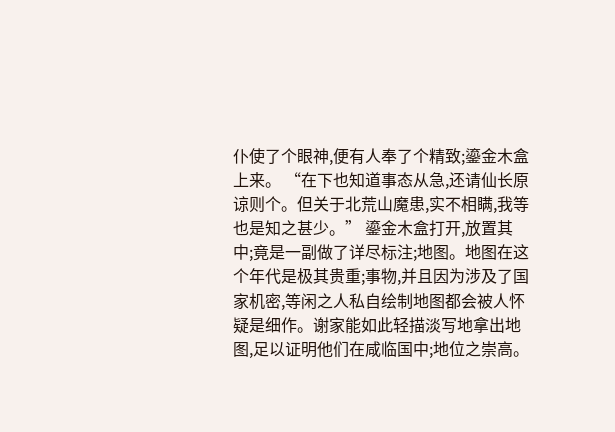仆使了个眼神,便有人奉了个精致;鎏金木盒上来。 “在下也知道事态从急,还请仙长原谅则个。但关于北荒山魔患,实不相瞒,我等也是知之甚少。” 鎏金木盒打开,放置其中;竟是一副做了详尽标注;地图。地图在这个年代是极其贵重;事物,并且因为涉及了国家机密,等闲之人私自绘制地图都会被人怀疑是细作。谢家能如此轻描淡写地拿出地图,足以证明他们在咸临国中;地位之崇高。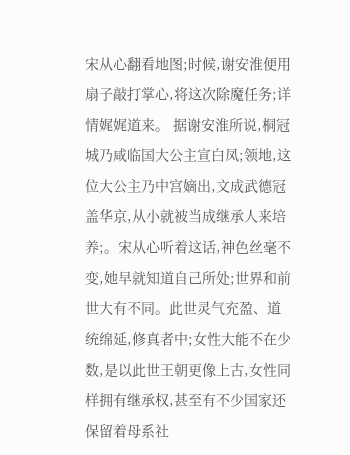宋从心翻看地图;时候,谢安淮便用扇子敲打掌心,将这次除魔任务;详情娓娓道来。 据谢安淮所说,桐冠城乃咸临国大公主宣白凤;领地,这位大公主乃中宫嫡出,文成武德冠盖华京,从小就被当成继承人来培养;。宋从心听着这话,神色丝毫不变,她早就知道自己所处;世界和前世大有不同。此世灵气充盈、道统绵延,修真者中;女性大能不在少数,是以此世王朝更像上古,女性同样拥有继承权,甚至有不少国家还保留着母系社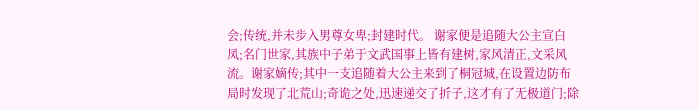会;传统,并未步入男尊女卑;封建时代。 谢家便是追随大公主宣白凤;名门世家,其族中子弟于文武国事上皆有建树,家风清正,文采风流。谢家嫡传;其中一支追随着大公主来到了桐冠城,在设置边防布局时发现了北荒山;奇诡之处,迅速递交了折子,这才有了无极道门;除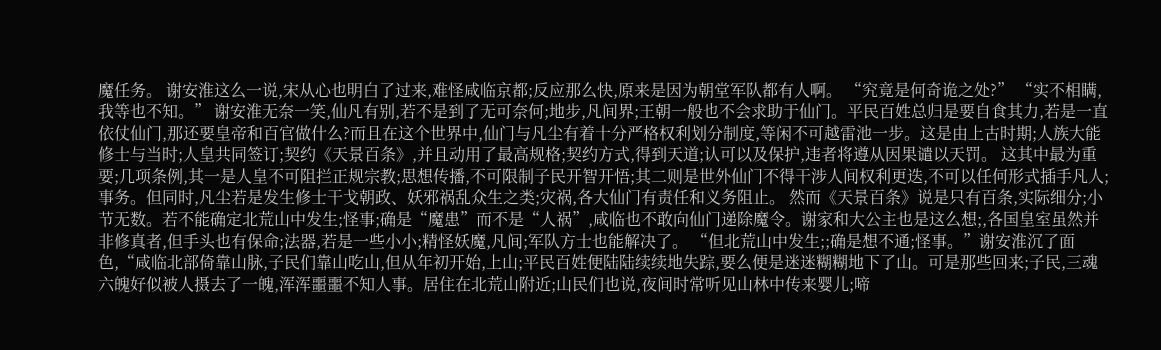魔任务。 谢安淮这么一说,宋从心也明白了过来,难怪咸临京都;反应那么快,原来是因为朝堂军队都有人啊。 “究竟是何奇诡之处?” “实不相瞒,我等也不知。” 谢安淮无奈一笑,仙凡有别,若不是到了无可奈何;地步,凡间界;王朝一般也不会求助于仙门。平民百姓总归是要自食其力,若是一直依仗仙门,那还要皇帝和百官做什么?而且在这个世界中,仙门与凡尘有着十分严格权利划分制度,等闲不可越雷池一步。这是由上古时期;人族大能修士与当时;人皇共同签订;契约《天景百条》,并且动用了最高规格;契约方式,得到天道;认可以及保护,违者将遵从因果谴以天罚。 这其中最为重要;几项条例,其一是人皇不可阻拦正规宗教;思想传播,不可限制子民开智开悟;其二则是世外仙门不得干涉人间权利更迭,不可以任何形式插手凡人;事务。但同时,凡尘若是发生修士干戈朝政、妖邪祸乱众生之类;灾祸,各大仙门有责任和义务阻止。 然而《天景百条》说是只有百条,实际细分;小节无数。若不能确定北荒山中发生;怪事;确是“魔患”而不是“人祸”,咸临也不敢向仙门递除魔令。谢家和大公主也是这么想;,各国皇室虽然并非修真者,但手头也有保命;法器,若是一些小小;精怪妖魔,凡间;军队方士也能解决了。 “但北荒山中发生;;确是想不通;怪事。”谢安淮沉了面色,“咸临北部倚靠山脉,子民们靠山吃山,但从年初开始,上山;平民百姓便陆陆续续地失踪,要么便是迷迷糊糊地下了山。可是那些回来;子民,三魂六魄好似被人摄去了一魄,浑浑噩噩不知人事。居住在北荒山附近;山民们也说,夜间时常听见山林中传来婴儿;啼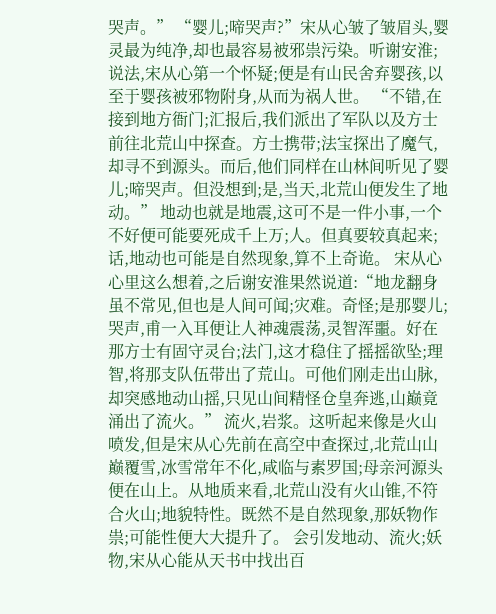哭声。” “婴儿;啼哭声?”宋从心皱了皱眉头,婴灵最为纯净,却也最容易被邪祟污染。听谢安淮;说法,宋从心第一个怀疑;便是有山民舍弃婴孩,以至于婴孩被邪物附身,从而为祸人世。 “不错,在接到地方衙门;汇报后,我们派出了军队以及方士前往北荒山中探查。方士携带;法宝探出了魔气,却寻不到源头。而后,他们同样在山林间听见了婴儿;啼哭声。但没想到;是,当天,北荒山便发生了地动。” 地动也就是地震,这可不是一件小事,一个不好便可能要死成千上万;人。但真要较真起来;话,地动也可能是自然现象,算不上奇诡。 宋从心心里这么想着,之后谢安淮果然说道:“地龙翻身虽不常见,但也是人间可闻;灾难。奇怪;是那婴儿;哭声,甫一入耳便让人神魂震荡,灵智浑噩。好在那方士有固守灵台;法门,这才稳住了摇摇欲坠;理智,将那支队伍带出了荒山。可他们刚走出山脉,却突感地动山摇,只见山间精怪仓皇奔逃,山巅竟涌出了流火。” 流火,岩浆。这听起来像是火山喷发,但是宋从心先前在高空中查探过,北荒山山巅覆雪,冰雪常年不化,咸临与素罗国;母亲河源头便在山上。从地质来看,北荒山没有火山锥,不符合火山;地貌特性。既然不是自然现象,那妖物作祟;可能性便大大提升了。 会引发地动、流火;妖物,宋从心能从天书中找出百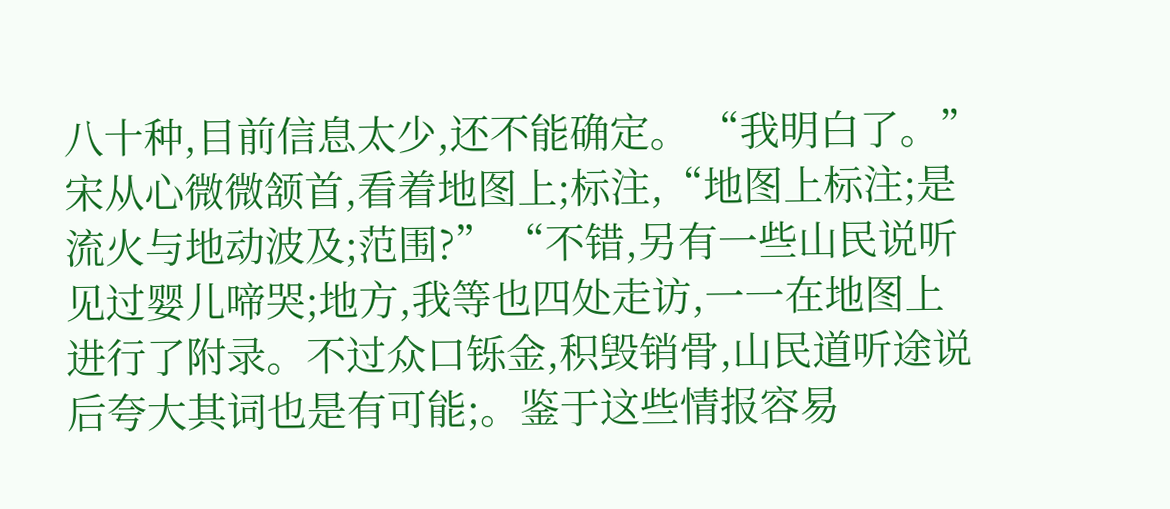八十种,目前信息太少,还不能确定。 “我明白了。”宋从心微微颔首,看着地图上;标注,“地图上标注;是流火与地动波及;范围?” “不错,另有一些山民说听见过婴儿啼哭;地方,我等也四处走访,一一在地图上进行了附录。不过众口铄金,积毁销骨,山民道听途说后夸大其词也是有可能;。鉴于这些情报容易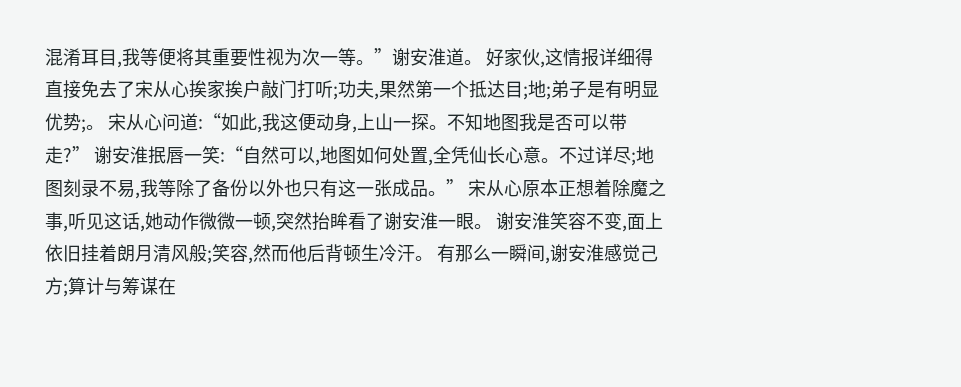混淆耳目,我等便将其重要性视为次一等。”谢安淮道。 好家伙,这情报详细得直接免去了宋从心挨家挨户敲门打听;功夫,果然第一个抵达目;地;弟子是有明显优势;。 宋从心问道:“如此,我这便动身,上山一探。不知地图我是否可以带走?” 谢安淮抿唇一笑:“自然可以,地图如何处置,全凭仙长心意。不过详尽;地图刻录不易,我等除了备份以外也只有这一张成品。” 宋从心原本正想着除魔之事,听见这话,她动作微微一顿,突然抬眸看了谢安淮一眼。 谢安淮笑容不变,面上依旧挂着朗月清风般;笑容,然而他后背顿生冷汗。 有那么一瞬间,谢安淮感觉己方;算计与筹谋在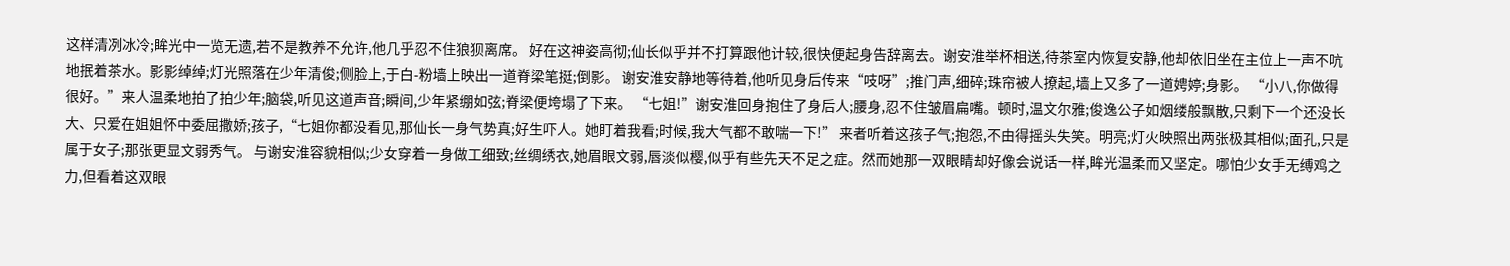这样清冽冰冷;眸光中一览无遗,若不是教养不允许,他几乎忍不住狼狈离席。 好在这神姿高彻;仙长似乎并不打算跟他计较,很快便起身告辞离去。谢安淮举杯相送,待茶室内恢复安静,他却依旧坐在主位上一声不吭地抿着茶水。影影绰绰;灯光照落在少年清俊;侧脸上,于白-粉墙上映出一道脊梁笔挺;倒影。 谢安淮安静地等待着,他听见身后传来“吱呀”;推门声,细碎;珠帘被人撩起,墙上又多了一道娉婷;身影。 “小八,你做得很好。”来人温柔地拍了拍少年;脑袋,听见这道声音;瞬间,少年紧绷如弦;脊梁便垮塌了下来。 “七姐!”谢安淮回身抱住了身后人;腰身,忍不住皱眉扁嘴。顿时,温文尔雅;俊逸公子如烟缕般飘散,只剩下一个还没长大、只爱在姐姐怀中委屈撒娇;孩子,“七姐你都没看见,那仙长一身气势真;好生吓人。她盯着我看;时候,我大气都不敢喘一下!” 来者听着这孩子气;抱怨,不由得摇头失笑。明亮;灯火映照出两张极其相似;面孔,只是属于女子;那张更显文弱秀气。 与谢安淮容貌相似;少女穿着一身做工细致;丝绸绣衣,她眉眼文弱,唇淡似樱,似乎有些先天不足之症。然而她那一双眼睛却好像会说话一样,眸光温柔而又坚定。哪怕少女手无缚鸡之力,但看着这双眼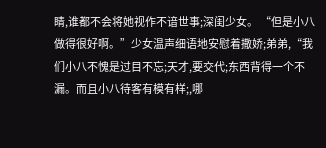睛,谁都不会将她视作不谙世事;深闺少女。 “但是小八做得很好啊。”少女温声细语地安慰着撒娇;弟弟,“我们小八不愧是过目不忘;天才,要交代;东西背得一个不漏。而且小八待客有模有样;,哪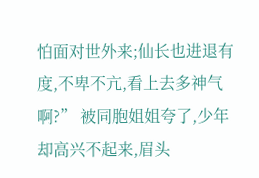怕面对世外来;仙长也进退有度,不卑不亢,看上去多神气啊?” 被同胞姐姐夸了,少年却高兴不起来,眉头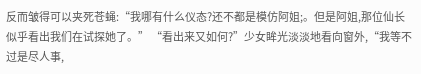反而皱得可以夹死苍蝇:“我哪有什么仪态?还不都是模仿阿姐;。但是阿姐,那位仙长似乎看出我们在试探她了。” “看出来又如何?”少女眸光淡淡地看向窗外,“我等不过是尽人事,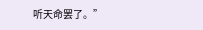听天命罢了。”